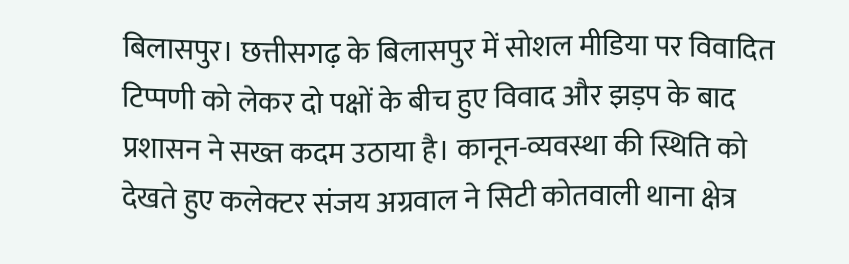बिलासपुर। छत्तीसगढ़ के बिलासपुर में सोशल मीडिया पर विवादित टिप्पणी को लेकर दो पक्षों के बीच हुए विवाद और झड़प के बाद प्रशासन ने सख्त कदम उठाया है। कानून-व्यवस्था की स्थिति को देखते हुए कलेक्टर संजय अग्रवाल ने सिटी कोतवाली थाना क्षेत्र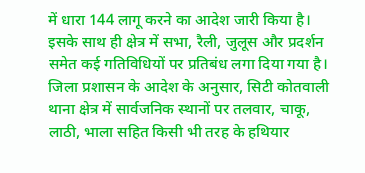में धारा 144 लागू करने का आदेश जारी किया है। इसके साथ ही क्षेत्र में सभा, रैली, जुलूस और प्रदर्शन समेत कई गतिविधियों पर प्रतिबंध लगा दिया गया है।
जिला प्रशासन के आदेश के अनुसार, सिटी कोतवाली थाना क्षेत्र में सार्वजनिक स्थानों पर तलवार, चाकू, लाठी, भाला सहित किसी भी तरह के हथियार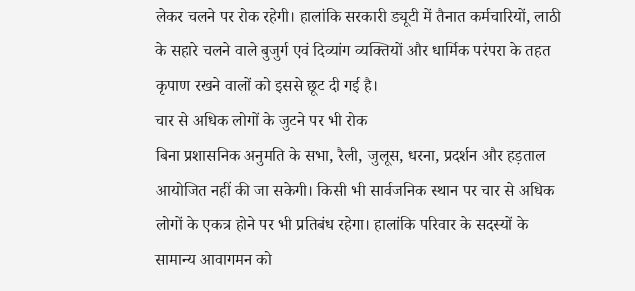लेकर चलने पर रोक रहेगी। हालांकि सरकारी ड्यूटी में तैनात कर्मचारियों, लाठी के सहारे चलने वाले बुजुर्ग एवं दिव्यांग व्यक्तियों और धार्मिक परंपरा के तहत कृपाण रखने वालों को इससे छूट दी गई है।
चार से अधिक लोगों के जुटने पर भी रोक
बिना प्रशासनिक अनुमति के सभा, रैली, जुलूस, धरना, प्रदर्शन और हड़ताल आयोजित नहीं की जा सकेगी। किसी भी सार्वजनिक स्थान पर चार से अधिक लोगों के एकत्र होने पर भी प्रतिबंध रहेगा। हालांकि परिवार के सदस्यों के सामान्य आवागमन को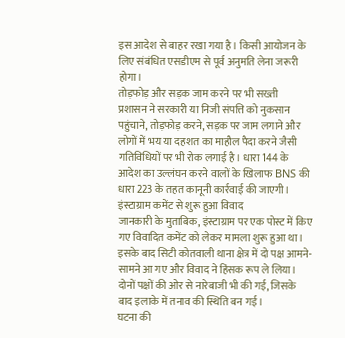इस आदेश से बाहर रखा गया है। किसी आयोजन के लिए संबंधित एसडीएम से पूर्व अनुमति लेना जरूरी होगा।
तोड़फोड़ और सड़क जाम करने पर भी सख्ती
प्रशासन ने सरकारी या निजी संपत्ति को नुकसान पहुंचाने, तोड़फोड़ करने, सड़क पर जाम लगाने और लोगों में भय या दहशत का माहौल पैदा करने जैसी गतिविधियों पर भी रोक लगाई है। धारा 144 के आदेश का उल्लंघन करने वालों के खिलाफ BNS की धारा 223 के तहत कानूनी कार्रवाई की जाएगी।
इंस्टाग्राम कमेंट से शुरू हुआ विवाद
जानकारी के मुताबिक, इंस्टाग्राम पर एक पोस्ट में किए गए विवादित कमेंट को लेकर मामला शुरू हुआ था। इसके बाद सिटी कोतवाली थाना क्षेत्र में दो पक्ष आमने-सामने आ गए और विवाद ने हिंसक रूप ले लिया। दोनों पक्षों की ओर से नारेबाजी भी की गई, जिसके बाद इलाके में तनाव की स्थिति बन गई।
घटना की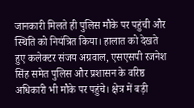जानकारी मिलते ही पुलिस मौके पर पहुंची और स्थिति को नियंत्रित किया। हालात को देखते हुए कलेक्टर संजय अग्रवाल, एसएसपी रजनेश सिंह समेत पुलिस और प्रशासन के वरिष्ठ अधिकारी भी मौके पर पहुंचे। क्षेत्र में बड़ी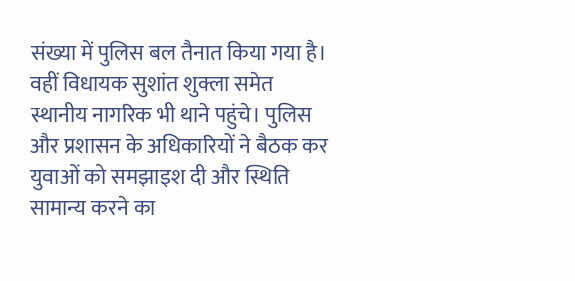संख्या में पुलिस बल तैनात किया गया है।
वहीं विधायक सुशांत शुक्ला समेत स्थानीय नागरिक भी थाने पहुंचे। पुलिस और प्रशासन के अधिकारियों ने बैठक कर युवाओं को समझाइश दी और स्थिति सामान्य करने का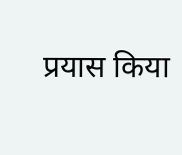प्रयास किया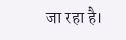जा रहा है।